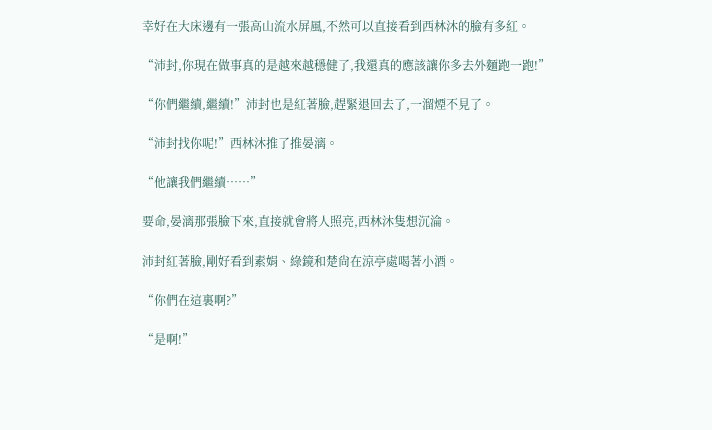幸好在大床邊有一張高山流水屏風,不然可以直接看到西林沐的臉有多紅。

“沛封,你現在做事真的是越來越穩健了,我還真的應該讓你多去外麵跑一跑!”

“你們繼續,繼續!”沛封也是紅著臉,趕緊退回去了,一溜煙不見了。

“沛封找你呢!”西林沐推了推晏漓。

“他讓我們繼續……”

要命,晏漓那張臉下來,直接就會將人照亮,西林沐隻想沉淪。

沛封紅著臉,剛好看到素娟、綠鏡和楚尙在涼亭處喝著小酒。

“你們在這裏啊?”

“是啊!”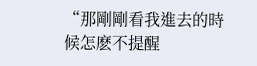“那剛剛看我進去的時候怎麽不提醒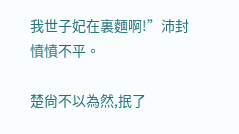我世子妃在裏麵啊!”沛封憤憤不平。

楚尙不以為然,抿了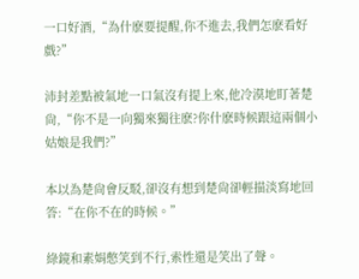一口好酒,“為什麽要提醒,你不進去,我們怎麽看好戲?”

沛封差點被氣地一口氣沒有提上來,他冷漠地盯著楚尙,“你不是一向獨來獨往麽?你什麽時候跟這兩個小姑娘是我們?”

本以為楚尙會反駁,卻沒有想到楚尙卻輕描淡寫地回答:“在你不在的時候。”

綠鏡和素娟憋笑到不行,索性還是笑出了聲。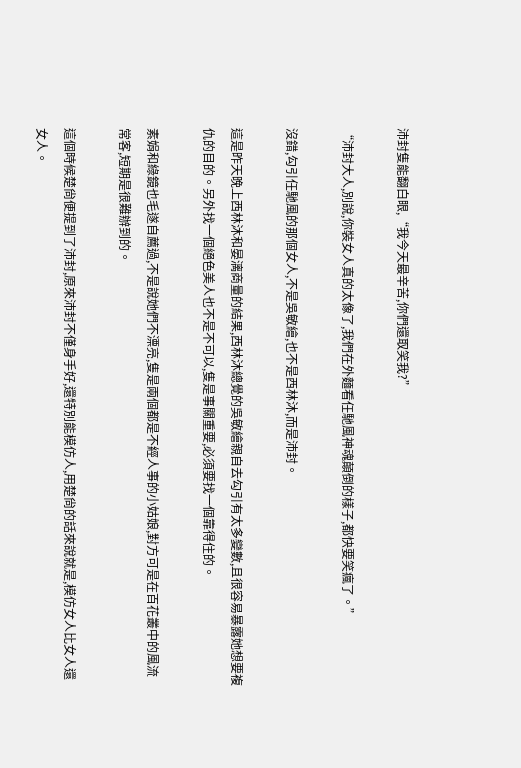沛封隻能翻白眼,“我今天最辛苦,你們還取笑我?”

“沛封大人,別說,你裝女人真的太像了,我們在外麵看任馳風神魂顛倒的樣子,都快要笑瘋了。”

沒錯,勾引任馳風的那個女人,不是吳敏繪,也不是西林沐,而是沛封。

這是昨天晚上西林沐和晏漓商量的結果,西林沐總覺的吳敏繪親自去勾引有太多變數,且很容易暴露她想要複仇的目的。另外找一個絕色美人也不是不可以,隻是事關重要,必須要找一個靠得住的。

素娟和綠鏡也毛遂自薦過,不是說她們不漂亮,隻是兩個都是不經人事的小姑娘,對方可是在百花叢中的風流常客,短期是很難辦到的。

這個時候楚尙便提到了沛封,原來沛封不僅身手好,還特別能模仿人,用楚尙的話來說就是,模仿女人比女人還女人。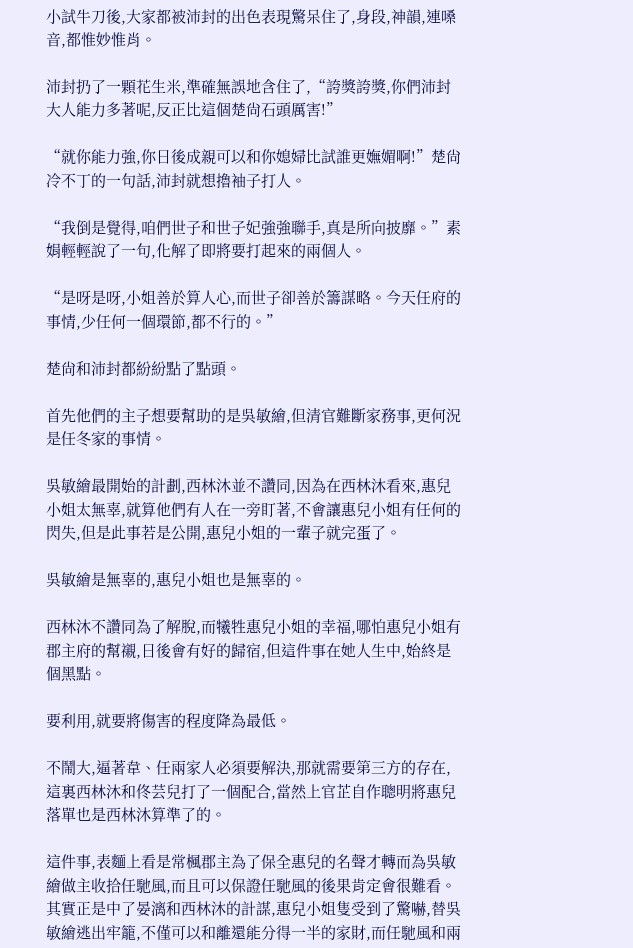小試牛刀後,大家都被沛封的出色表現驚呆住了,身段,神韻,連嗓音,都惟妙惟肖。

沛封扔了一顆花生米,準確無誤地含住了,“誇獎誇獎,你們沛封大人能力多著呢,反正比這個楚尙石頭厲害!”

“就你能力強,你日後成親可以和你媳婦比試誰更嫵媚啊!”楚尙冷不丁的一句話,沛封就想擼袖子打人。

“我倒是覺得,咱們世子和世子妃強強聯手,真是所向披靡。”素娟輕輕說了一句,化解了即將要打起來的兩個人。

“是呀是呀,小姐善於算人心,而世子卻善於籌謀略。今天任府的事情,少任何一個環節,都不行的。”

楚尙和沛封都紛紛點了點頭。

首先他們的主子想要幫助的是吳敏繪,但清官難斷家務事,更何況是任冬家的事情。

吳敏繪最開始的計劃,西林沐並不讚同,因為在西林沐看來,惠兒小姐太無辜,就算他們有人在一旁盯著,不會讓惠兒小姐有任何的閃失,但是此事若是公開,惠兒小姐的一輩子就完蛋了。

吳敏繪是無辜的,惠兒小姐也是無辜的。

西林沐不讚同為了解脫,而犧牲惠兒小姐的幸福,哪怕惠兒小姐有郡主府的幫襯,日後會有好的歸宿,但這件事在她人生中,始終是個黑點。

要利用,就要將傷害的程度降為最低。

不鬧大,逼著韋、任兩家人必須要解決,那就需要第三方的存在,這裏西林沐和佟芸兒打了一個配合,當然上官芷自作聰明將惠兒落單也是西林沐算準了的。

這件事,表麵上看是常楓郡主為了保全惠兒的名聲才轉而為吳敏繪做主收拾任馳風,而且可以保證任馳風的後果肯定會很難看。其實正是中了晏漓和西林沐的計謀,惠兒小姐隻受到了驚嚇,替吳敏繪逃出牢籠,不僅可以和離還能分得一半的家財,而任馳風和兩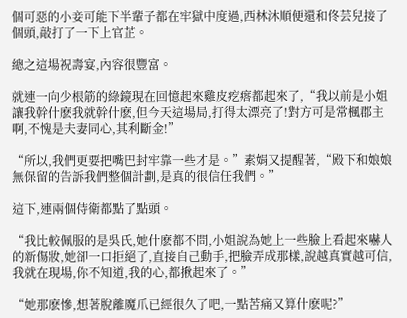個可惡的小妾可能下半輩子都在牢獄中度過,西林沐順便還和佟芸兒接了個頭,敲打了一下上官芷。

總之這場祝壽宴,內容很豐富。

就連一向少根筋的綠鏡現在回憶起來雞皮疙瘩都起來了,“我以前是小姐讓我幹什麽我就幹什麽,但今天這場局,打得太漂亮了!對方可是常楓郡主啊,不愧是夫妻同心,其利斷金!”

“所以,我們更要把嘴巴封牢靠一些才是。”素娟又提醒著,“殿下和娘娘無保留的告訴我們整個計劃,是真的很信任我們。”

這下,連兩個侍衛都點了點頭。

“我比較佩服的是吳氏,她什麽都不問,小姐說為她上一些臉上看起來嚇人的新傷妝,她卻一口拒絕了,直接自己動手,把臉弄成那樣,說越真實越可信,我就在現場,你不知道,我的心,都揪起來了。”

“她那麽慘,想著脫離魔爪已經很久了吧,一點苦痛又算什麽呢?”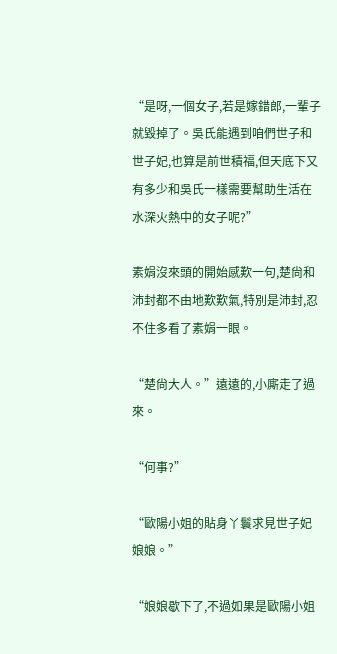“是呀,一個女子,若是嫁錯郎,一輩子就毀掉了。吳氏能遇到咱們世子和世子妃,也算是前世積福,但天底下又有多少和吳氏一樣需要幫助生活在水深火熱中的女子呢?”

素娟沒來頭的開始感歎一句,楚尙和沛封都不由地歎歎氣,特別是沛封,忍不住多看了素娟一眼。

“楚尙大人。”遠遠的,小廝走了過來。

“何事?”

“歐陽小姐的貼身丫鬟求見世子妃娘娘。”

“娘娘歇下了,不過如果是歐陽小姐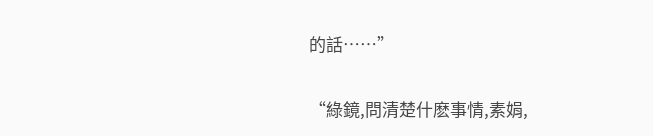的話……”

“綠鏡,問清楚什麽事情,素娟,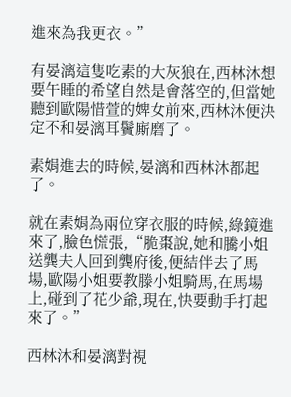進來為我更衣。”

有晏漓這隻吃素的大灰狼在,西林沐想要午睡的希望自然是會落空的,但當她聽到歐陽惜萱的婢女前來,西林沐便決定不和晏漓耳鬢廝磨了。

素娟進去的時候,晏漓和西林沐都起了。

就在素娟為兩位穿衣服的時候,綠鏡進來了,臉色慌張,“脆棗說,她和騰小姐送龔夫人回到龔府後,便結伴去了馬場,歐陽小姐要教滕小姐騎馬,在馬場上,碰到了花少爺,現在,快要動手打起來了。”

西林沐和晏漓對視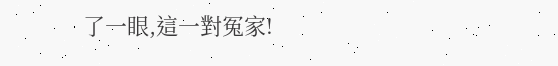了一眼,這一對冤家!